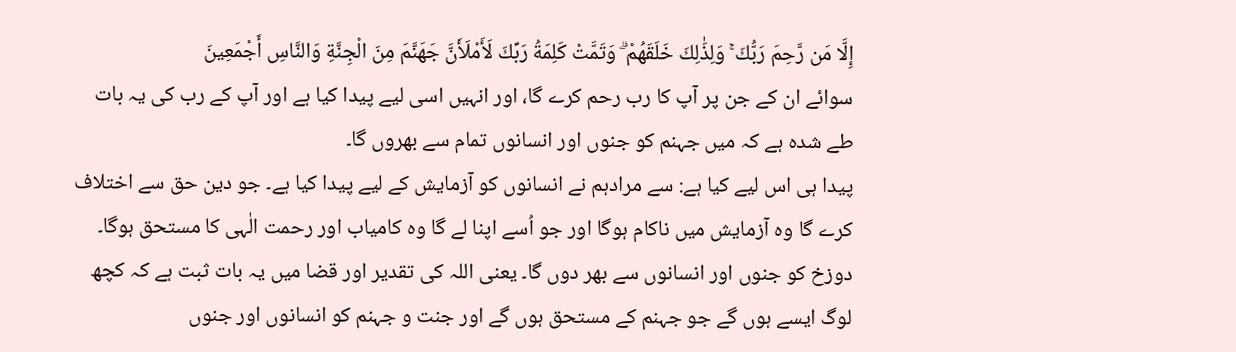إِلَّا مَن رَّحِمَ رَبُّكَ ۚ وَلِذَٰلِكَ خَلَقَهُمْ ۗ وَتَمَّتْ كَلِمَةُ رَبِّكَ لَأَمْلَأَنَّ جَهَنَّمَ مِنَ الْجِنَّةِ وَالنَّاسِ أَجْمَعِينَ
سوائے ان کے جن پر آپ کا رب رحم کرے گا، اور انہیں اسی لیے پیدا کیا ہے اور آپ کے رب کی یہ بات طے شدہ ہے کہ میں جہنم کو جنوں اور انسانوں تمام سے بھروں گا۔
پیدا ہی اس لیے کیا ہے: سے مرادہم نے انسانوں کو آزمایش کے لیے پیدا کیا ہے۔ جو دین حق سے اختلاف کرے گا وہ آزمایش میں ناکام ہوگا اور جو اُسے اپنا لے گا وہ کامیاب اور رحمت الٰہی کا مستحق ہوگا۔ دوزخ کو جنوں اور انسانوں سے بھر دوں گا۔ یعنی اللہ کی تقدیر اور قضا میں یہ بات ثبت ہے کہ کچھ لوگ ایسے ہوں گے جو جہنم کے مستحق ہوں گے اور جنت و جہنم کو انسانوں اور جنوں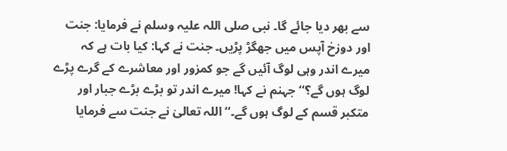سے بھر دیا جائے گا۔ نبی صلی اللہ علیہ وسلم نے فرمایا: جنت اور دوزخ آپس میں جھگڑ پڑیں۔ جنت نے کہا: کیا بات ہے کہ میرے اندر وہی لوگ آئیں گے جو کمزور اور معاشرے کے گرے پڑے لوگ ہوں گے؟‘‘ جہنم نے کہا! میرے اندر تو بڑے بڑے جبار اور متکبر قسم کے لوگ ہوں گے۔‘‘ اللہ تعالیٰ نے جنت سے فرمایا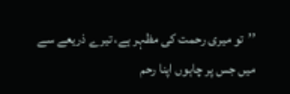’’تو میری رحمت کی مظہر ہے، تیرے ذریعے سے میں جس پر چاہوں اپنا رحم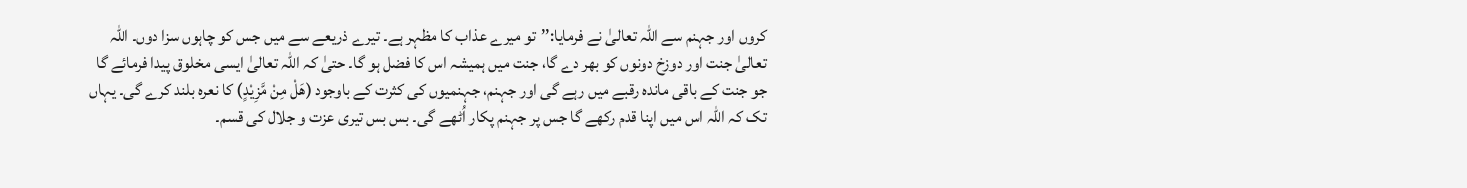کروں اور جہنم سے اللہ تعالیٰ نے فرمایا:’’تو میرے عذاب کا مظہر ہے۔ تیرے ذریعے سے میں جس کو چاہوں سزا دوں۔ اللہ تعالیٰ جنت اور دوزخ دونوں کو بھر دے گا، جنت میں ہمیشہ اس کا فضل ہو گا۔ حتیٰ کہ اللہ تعالیٰ ایسی مخلوق پیدا فرمائے گا جو جنت کے باقی ماندہ رقبے میں رہے گی اور جہنم، جہنمیوں کی کثرت کے باوجود (ھَلْ مِنْ مَّزِیْدٍ) کا نعرہ بلند کرے گی۔ یہاں تک کہ اللہ اس میں اپنا قدم رکھے گا جس پر جہنم پکار اُٹھے گی۔ بس بس تیری عزت و جلال کی قسم۔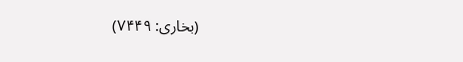(بخاری: ۷۴۴۹)